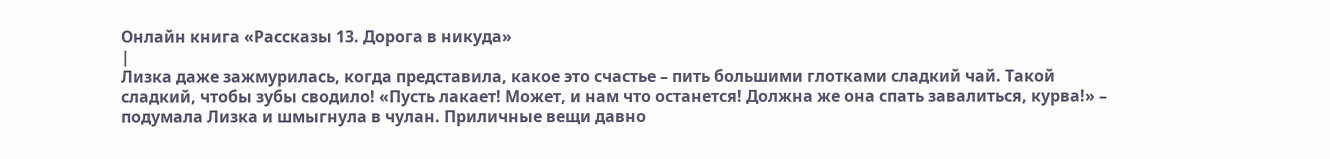Онлайн книга «Рассказы 13. Дорога в никуда»
|
Лизка даже зажмурилась, когда представила, какое это счастье – пить большими глотками сладкий чай. Такой сладкий, чтобы зубы сводило! «Пусть лакает! Может, и нам что останется! Должна же она спать завалиться, курва!» – подумала Лизка и шмыгнула в чулан. Приличные вещи давно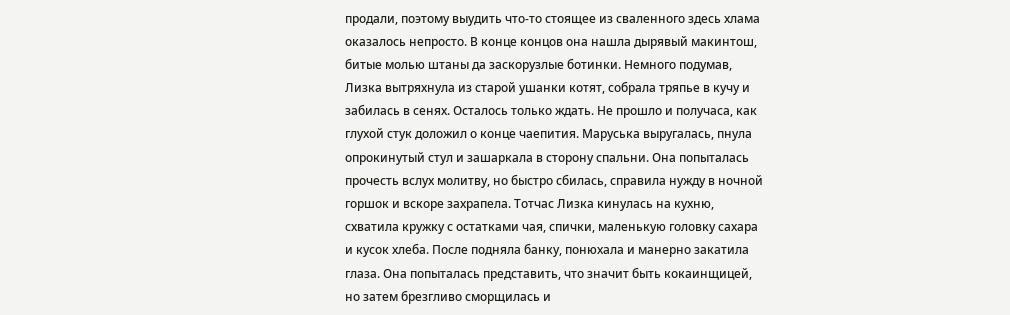продали, поэтому выудить что-то стоящее из сваленного здесь хлама оказалось непросто. В конце концов она нашла дырявый макинтош, битые молью штаны да заскорузлые ботинки. Немного подумав, Лизка вытряхнула из старой ушанки котят, собрала тряпье в кучу и забилась в сенях. Осталось только ждать. Не прошло и получаса, как глухой стук доложил о конце чаепития. Маруська выругалась, пнула опрокинутый стул и зашаркала в сторону спальни. Она попыталась прочесть вслух молитву, но быстро сбилась, справила нужду в ночной горшок и вскоре захрапела. Тотчас Лизка кинулась на кухню, схватила кружку с остатками чая, спички, маленькую головку сахара и кусок хлеба. После подняла банку, понюхала и манерно закатила глаза. Она попыталась представить, что значит быть кокаинщицей, но затем брезгливо сморщилась и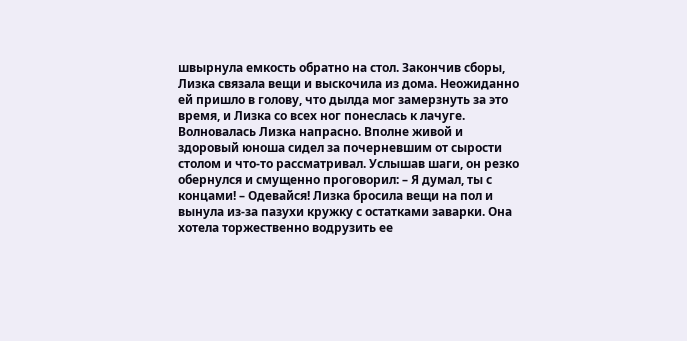швырнула емкость обратно на стол. Закончив сборы, Лизка связала вещи и выскочила из дома. Неожиданно ей пришло в голову, что дылда мог замерзнуть за это время, и Лизка со всех ног понеслась к лачуге. Волновалась Лизка напрасно. Вполне живой и здоровый юноша сидел за почерневшим от сырости столом и что-то рассматривал. Услышав шаги, он резко обернулся и смущенно проговорил: – Я думал, ты с концами! – Одевайся! Лизка бросила вещи на пол и вынула из-за пазухи кружку с остатками заварки. Она хотела торжественно водрузить ее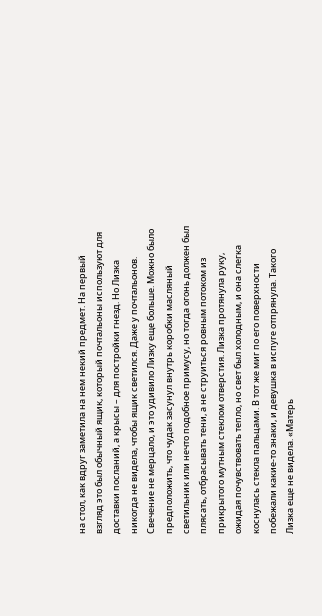на стол, как вдруг заметила на нем некий предмет. На первый взгляд это был обычный ящик, который почтальоны используют для доставки посланий, а крысы – для постройки гнезд. Но Лизка никогда не видела, чтобы ящик светился. Даже у почтальонов. Свечение не мерцало, и это удивило Лизку еще больше. Можно было предположить, что чудак засунул внутрь коробки масляный светильник или нечто подобное примусу, но тогда огонь должен был плясать, отбрасывать тени, а не струиться ровным потоком из прикрытого мутным стеклом отверстия. Лизка протянула руку, ожидая почувствовать тепло, но свет был холодным, и она слегка коснулась стекла пальцами. В тот же миг по его поверхности побежали какие-то знаки, и девушка в испуге отпрянула. Такого Лизка еще не видела. «Матерь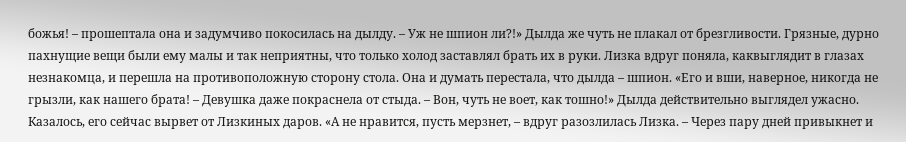божья! – прошептала она и задумчиво покосилась на дылду. – Уж не шпион ли?!» Дылда же чуть не плакал от брезгливости. Грязные, дурно пахнущие вещи были ему малы и так неприятны, что только холод заставлял брать их в руки. Лизка вдруг поняла, каквыглядит в глазах незнакомца, и перешла на противоположную сторону стола. Она и думать перестала, что дылда – шпион. «Его и вши, наверное, никогда не грызли, как нашего брата! – Девушка даже покраснела от стыда. – Вон, чуть не воет, как тошно!» Дылда действительно выглядел ужасно. Казалось, его сейчас вырвет от Лизкиных даров. «А не нравится, пусть мерзнет, – вдруг разозлилась Лизка. – Через пару дней привыкнет и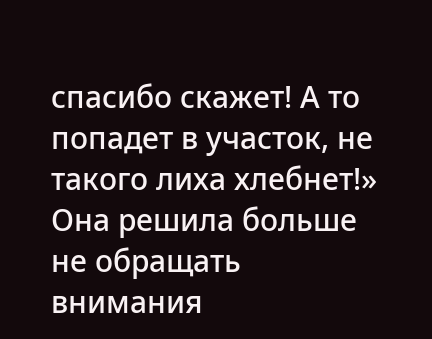спасибо скажет! А то попадет в участок, не такого лиха хлебнет!» Она решила больше не обращать внимания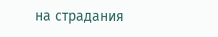на страдания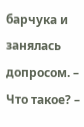барчука и занялась допросом. – Что такое? –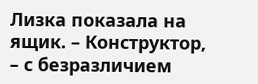Лизка показала на ящик. – Конструктор, – с безразличием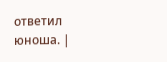ответил юноша. |